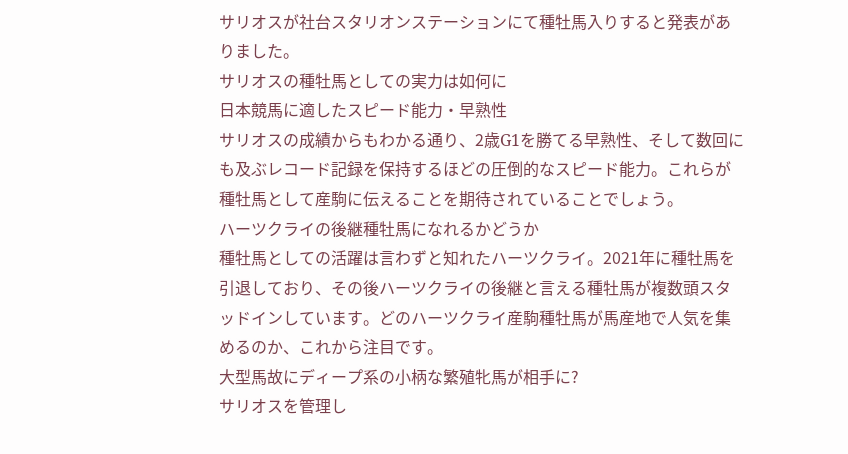サリオスが社台スタリオンステーションにて種牡馬入りすると発表がありました。
サリオスの種牡馬としての実力は如何に
日本競馬に適したスピード能力・早熟性
サリオスの成績からもわかる通り、2歳G1を勝てる早熟性、そして数回にも及ぶレコード記録を保持するほどの圧倒的なスピード能力。これらが種牡馬として産駒に伝えることを期待されていることでしょう。
ハーツクライの後継種牡馬になれるかどうか
種牡馬としての活躍は言わずと知れたハーツクライ。2021年に種牡馬を引退しており、その後ハーツクライの後継と言える種牡馬が複数頭スタッドインしています。どのハーツクライ産駒種牡馬が馬産地で人気を集めるのか、これから注目です。
大型馬故にディープ系の小柄な繁殖牝馬が相手に?
サリオスを管理し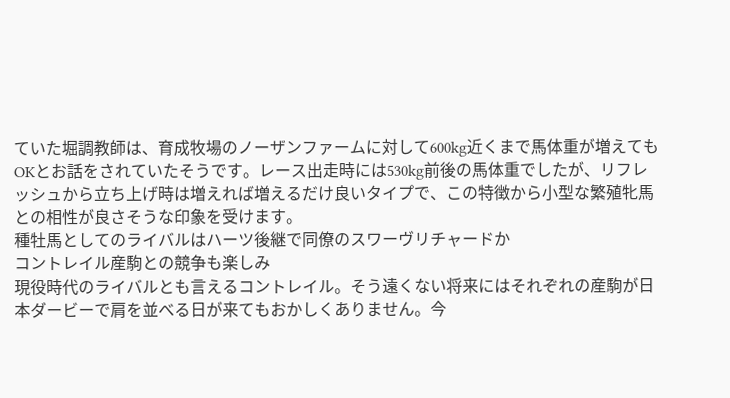ていた堀調教師は、育成牧場のノーザンファームに対して600kg近くまで馬体重が増えてもOKとお話をされていたそうです。レース出走時には530kg前後の馬体重でしたが、リフレッシュから立ち上げ時は増えれば増えるだけ良いタイプで、この特徴から小型な繁殖牝馬との相性が良さそうな印象を受けます。
種牡馬としてのライバルはハーツ後継で同僚のスワーヴリチャードか
コントレイル産駒との競争も楽しみ
現役時代のライバルとも言えるコントレイル。そう遠くない将来にはそれぞれの産駒が日本ダービーで肩を並べる日が来てもおかしくありません。今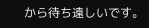から待ち遠しいです。